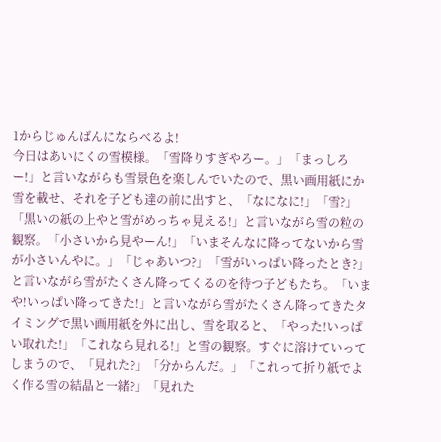1からじゅんばんにならべるよ!
今日はあいにくの雪模様。「雪降りすぎやろー。」「まっしろー!」と言いながらも雪景色を楽しんでいたので、黒い画用紙にか雪を載せ、それを子ども達の前に出すと、「なになに!」「雪?」「黒いの紙の上やと雪がめっちゃ見える!」と言いながら雪の粒の観察。「小さいから見やーん!」「いまそんなに降ってないから雪が小さいんやに。」「じゃあいつ?」「雪がいっぱい降ったとき?」と言いながら雪がたくさん降ってくるのを待つ子どもたち。「いまや!いっぱい降ってきた!」と言いながら雪がたくさん降ってきたタイミングで黒い画用紙を外に出し、雪を取ると、「やった!いっぱい取れた!」「これなら見れる!」と雪の観察。すぐに溶けていってしまうので、「見れた?」「分からんだ。」「これって折り紙でよく作る雪の結晶と一緒?」「見れた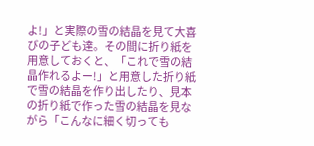よ!」と実際の雪の結晶を見て大喜びの子ども達。その間に折り紙を用意しておくと、「これで雪の結晶作れるよー!」と用意した折り紙で雪の結晶を作り出したり、見本の折り紙で作った雪の結晶を見ながら「こんなに細く切っても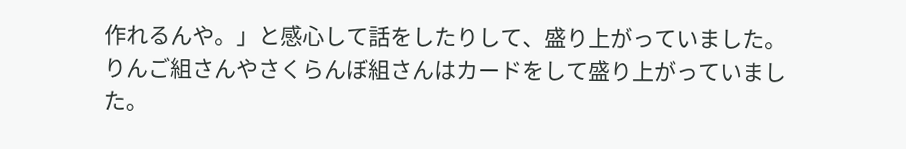作れるんや。」と感心して話をしたりして、盛り上がっていました。
りんご組さんやさくらんぼ組さんはカードをして盛り上がっていました。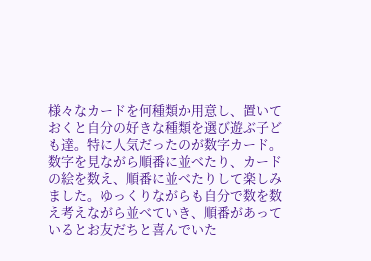様々なカードを何種類か用意し、置いておくと自分の好きな種類を選び遊ぶ子ども達。特に人気だったのが数字カード。数字を見ながら順番に並べたり、カードの絵を数え、順番に並べたりして楽しみました。ゆっくりながらも自分で数を数え考えながら並べていき、順番があっているとお友だちと喜んでいた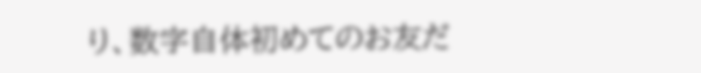り、数字自体初めてのお友だ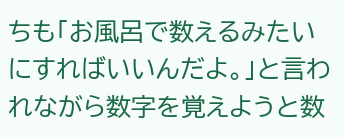ちも「お風呂で数えるみたいにすればいいんだよ。」と言われながら数字を覚えようと数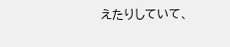えたりしていて、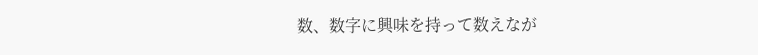数、数字に興味を持って数えなが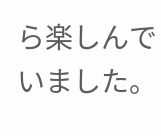ら楽しんでいました。